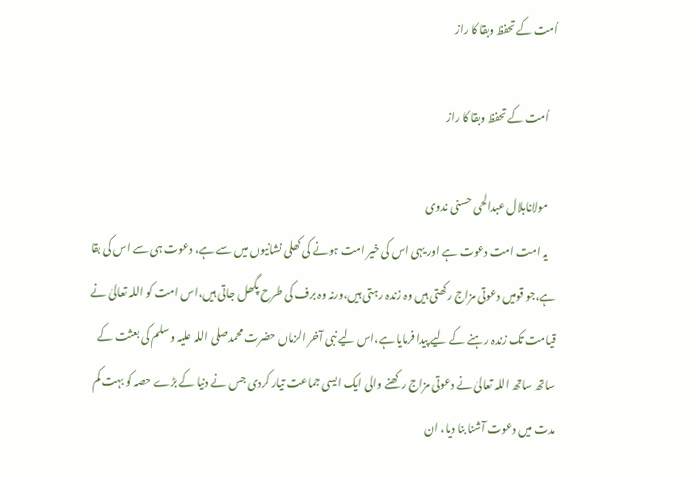اُمت کے تحفظ وبقا کا راز

    اُمت کے تحفظ وبقا کا راز

    مولانابلال عبدالحی حسنی ندوی
    یہ امت امت دعوت ہے اور یہی اس کی خیر امت ہونے کی کھلی نشانیوں میں سے ہے، دعوت ہی سے اس کی بقا ہے،جو قومیں دعوتی مزاج رکھتی ہیں وہ زندہ رہتی ہیں،ورنہ وہ برف کی طرح پگھل جاتی ہیں،اس امت کو اللہ تعالیٰ نے قیامت تک زندہ رہنے کے لیے پیدا فرمایا ہے،اس لیے نبی آخر الزماں حضرت محمدصلی اللہ علیہ وسلم کی بعثت کے ساتھ ساتھ اللہ تعالیٰ نے دعوتی مزاج رکھنے والی ایک ایسی جماعت تیار کردی جس نے دنیا کے بڑے حصہ کو بہت کم مدت میں دعوت آشنا بنا دیا، ان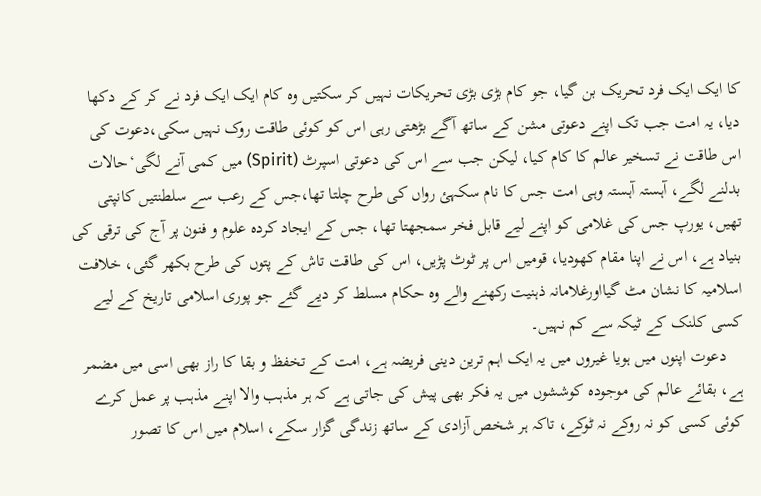کا ایک ایک فرد تحریک بن گیا، جو کام بڑی بڑی تحریکات نہیں کر سکتیں وہ کام ایک ایک فرد نے کر کے دکھا دیا، یہ امت جب تک اپنے دعوتی مشن کے ساتھ آگے بڑھتی رہی اس کو کوئی طاقت روک نہیں سکی،دعوت کی اس طاقت نے تسخیر عالم کا کام کیا، لیکن جب سے اس کی دعوتی اسپرٹ (Spirit) میں کمی آنے لگی‘حالات بدلنے لگے، آہستہ آہستہ وہی امت جس کا نام سکہئ رواں کی طرح چلتا تھا،جس کے رعب سے سلطنتیں کانپتی تھیں، یورپ جس کی غلامی کو اپنے لیے قابل فخر سمجھتا تھا، جس کے ایجاد کردہ علوم و فنون پر آج کی ترقی کی بنیاد ہے، اس نے اپنا مقام کھودیا، قومیں اس پر ٹوٹ پڑیں، اس کی طاقت تاش کے پتوں کی طرح بکھر گئی، خلافت اسلامیہ کا نشان مٹ گیااورغلامانہ ذہنیت رکھنے والے وہ حکام مسلط کر دیے گئے جو پوری اسلامی تاریخ کے لیے کسی کلنک کے ٹیکہ سے کم نہیں۔
    دعوت اپنوں میں ہویا غیروں میں یہ ایک اہم ترین دینی فریضہ ہے، امت کے تخفظ و بقا کا راز بھی اسی میں مضمر ہے، بقائے عالم کی موجودہ کوششوں میں یہ فکر بھی پیش کی جاتی ہے کہ ہر مذہب والا اپنے مذہب پر عمل کرے کوئی کسی کو نہ روکے نہ ٹوکے، تاکہ ہر شخص آزادی کے ساتھ زندگی گزار سکے، اسلام میں اس کا تصور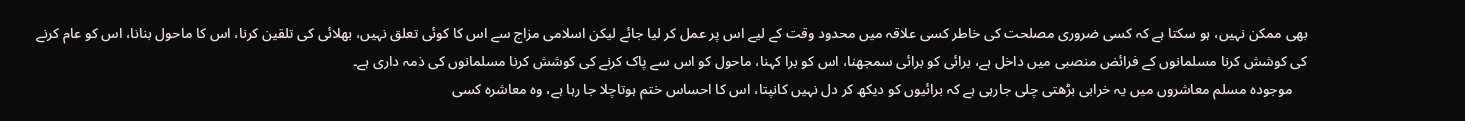بھی ممکن نہیں، ہو سکتا ہے کہ کسی ضروری مصلحت کی خاطر کسی علاقہ میں محدود وقت کے لیے اس پر عمل کر لیا جائے لیکن اسلامی مزاج سے اس کا کوئی تعلق نہیں، بھلائی کی تلقین کرنا، اس کا ماحول بنانا، اس کو عام کرنے کی کوشش کرنا مسلمانوں کے فرائض منصبی میں داخل ہے، برائی کو برائی سمجھنا، اس کو برا کہنا، ماحول کو اس سے پاک کرنے کی کوشش کرنا مسلمانوں کی ذمہ داری ہے۔
    موجودہ مسلم معاشروں میں یہ خرابی بڑھتی چلی جارہی ہے کہ برائیوں کو دیکھ کر دل نہیں کانپتا، اس کا احساس ختم ہوتاچلا جا رہا ہے، وہ معاشرہ کسی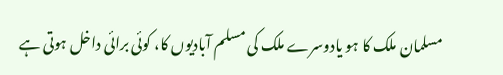مسلمان ملک کا ہو یادوسرے ملک کی مسلم آبادیوں کا، کوئی برائی داخل ہوتی ہے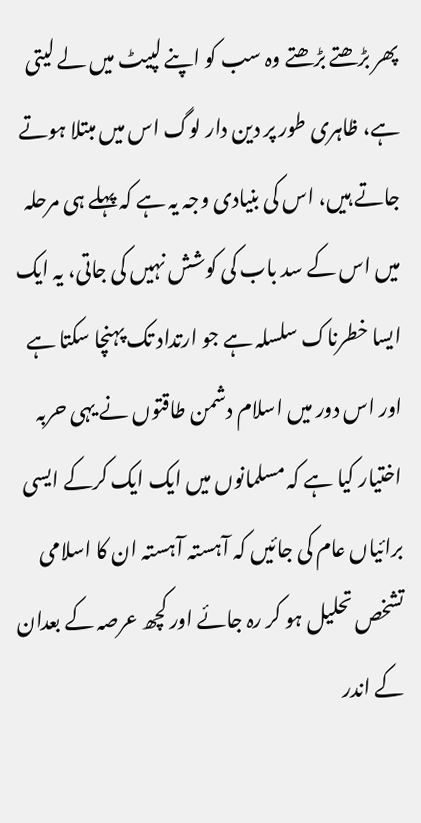پھر بڑھتے بڑھتے وہ سب کو اپنے لپیٹ میں لے لیتی ہے، ظاہری طور پر دین دار لوگ اس میں مبتلا ہوتے جاتے ہیں، اس کی بنیادی وجہ یہ ہے کہ پہلے ہی مرحلہ میں اس کے سد باب کی کوشش نہیں کی جاتی، یہ ایک ایسا خطرناک سلسلہ ہے جو ارتداد تک پہنچا سکتا ہے اور اس دور میں اسلام دشمن طاقتوں نے یہی حربہ اختیار کیا ہے کہ مسلمانوں میں ایک ایک کرکے ایسی برائیاں عام کی جائیں کہ آہستہ آہستہ ان کا اسلامی تشخص تحلیل ہو کر رہ جائے اور کچھ عرصہ کے بعدان کے اندر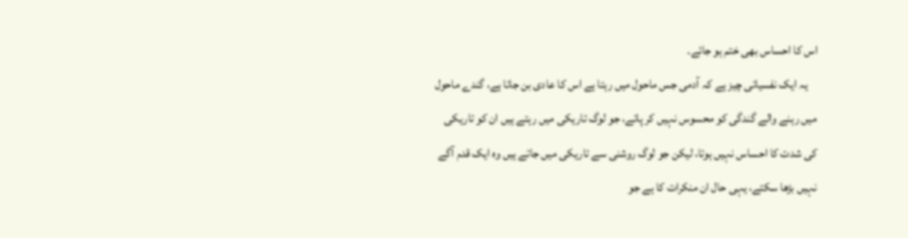اس کا احساس بھی ختم ہو جائے۔
    یہ ایک نفسیاتی چیز ہے کہ آدمی جس ماحول میں رہتا ہے اس کا عادی بن جاتا ہے، گندے ماحول میں رہنے والے گندگی کو محسوس نہیں کر پاتے، جو لوگ تاریکی میں رہتے ہیں ان کو تاریکی کی شدت کا احساس نہیں ہوتا، لیکن جو لوگ روشنی سے تاریکی میں جاتے ہیں وہ ایک قدم آگے نہیں بڑھا سکتے، یہی حال ان منکرات کا ہے جو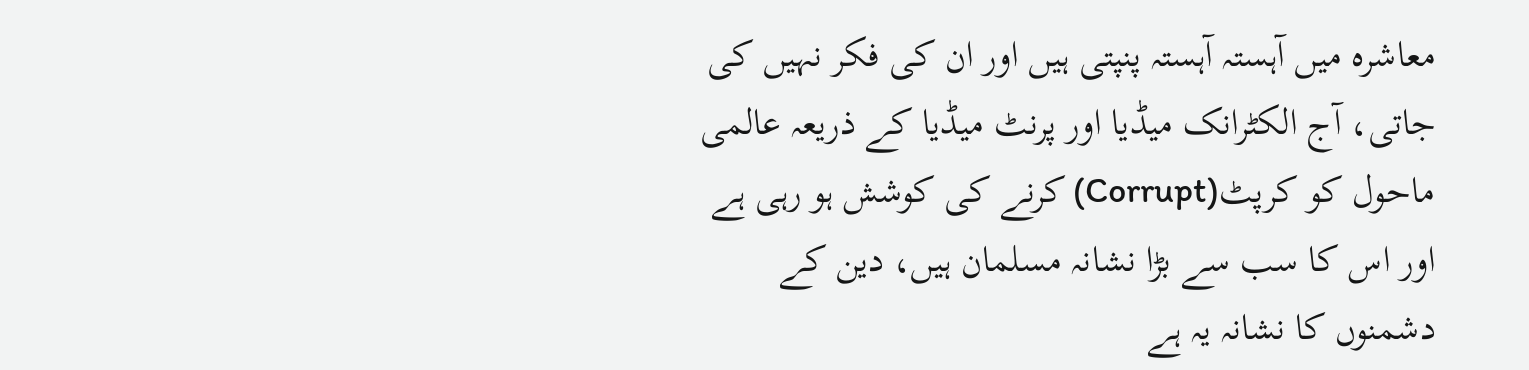معاشرہ میں آہستہ آہستہ پنپتی ہیں اور ان کی فکر نہیں کی جاتی، آج الکٹرانک میڈیا اور پرنٹ میڈیا کے ذریعہ عالمی ماحول کو کرپٹ(Corrupt) کرنے کی کوشش ہو رہی ہے اور اس کا سب سے بڑا نشانہ مسلمان ہیں، دین کے دشمنوں کا نشانہ یہ ہے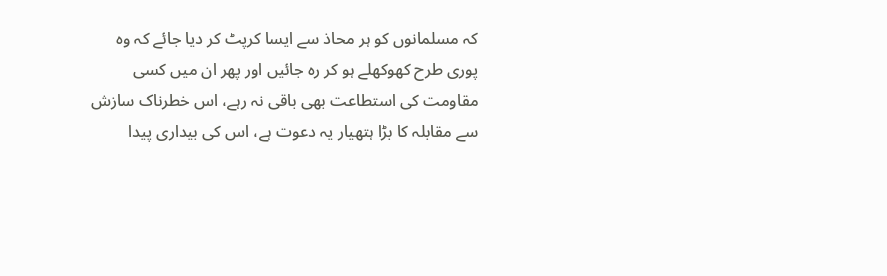کہ مسلمانوں کو ہر محاذ سے ایسا کرپٹ کر دیا جائے کہ وہ پوری طرح کھوکھلے ہو کر رہ جائیں اور پھر ان میں کسی مقاومت کی استطاعت بھی باقی نہ رہے، اس خطرناک سازش سے مقابلہ کا بڑا ہتھیار یہ دعوت ہے، اس کی بیداری پیدا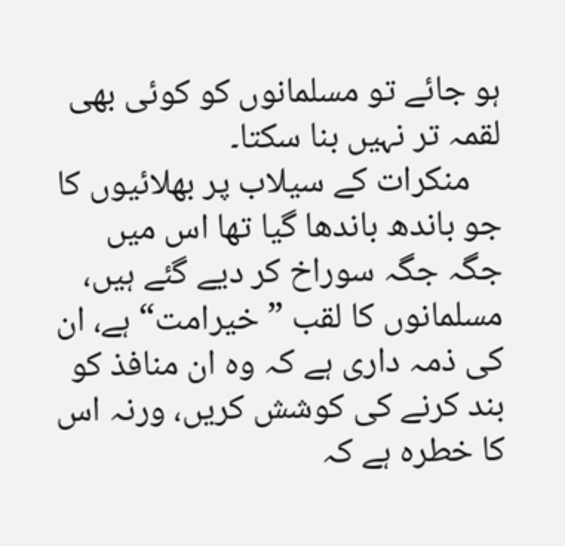ہو جائے تو مسلمانوں کو کوئی بھی لقمہ تر نہیں بنا سکتا۔
    منکرات کے سیلاب پر بھلائیوں کا جو باندھ باندھا گیا تھا اس میں جگہ جگہ سوراخ کر دیے گئے ہیں، مسلمانوں کا لقب ”خیرامت“ ہے، ان کی ذمہ داری ہے کہ وہ ان منافذ کو بند کرنے کی کوشش کریں، ورنہ اس کا خطرہ ہے کہ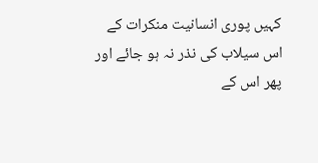کہیں پوری انسانیت منکرات کے اس سیلاب کی نذر نہ ہو جائے اور پھر اس کے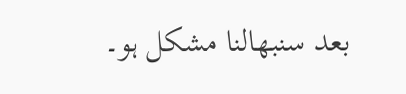بعد سنبھالنا مشکل ہو۔